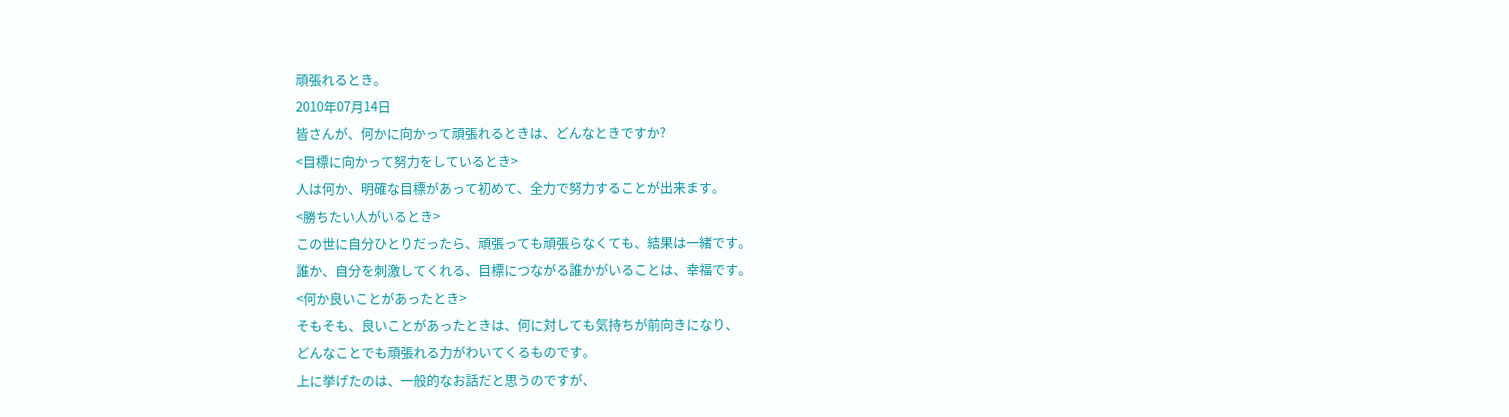頑張れるとき。
2010年07月14日
皆さんが、何かに向かって頑張れるときは、どんなときですか?
<目標に向かって努力をしているとき>
人は何か、明確な目標があって初めて、全力で努力することが出来ます。
<勝ちたい人がいるとき>
この世に自分ひとりだったら、頑張っても頑張らなくても、結果は一緒です。
誰か、自分を刺激してくれる、目標につながる誰かがいることは、幸福です。
<何か良いことがあったとき>
そもそも、良いことがあったときは、何に対しても気持ちが前向きになり、
どんなことでも頑張れる力がわいてくるものです。
上に挙げたのは、一般的なお話だと思うのですが、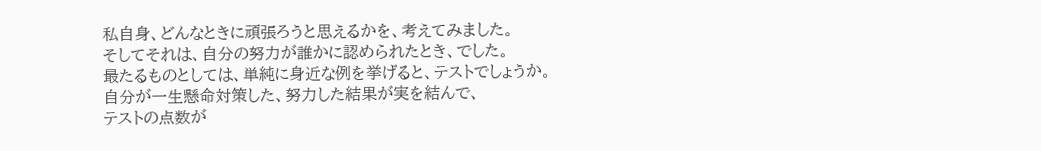私自身、どんなときに頑張ろうと思えるかを、考えてみました。
そしてそれは、自分の努力が誰かに認められたとき、でした。
最たるものとしては、単純に身近な例を挙げると、テストでしょうか。
自分が一生懸命対策した、努力した結果が実を結んで、
テストの点数が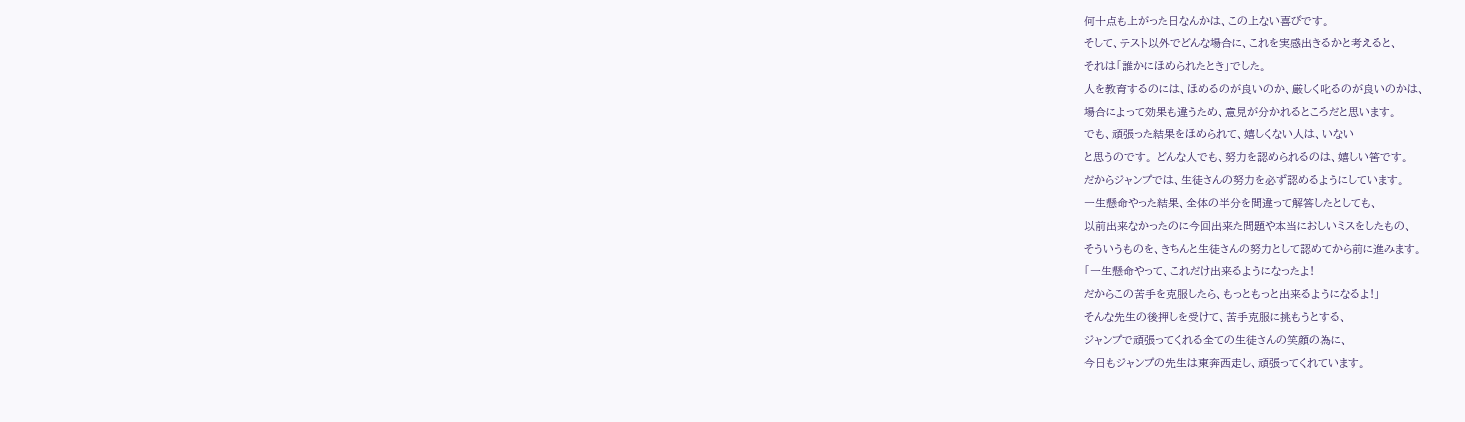何十点も上がった日なんかは、この上ない喜びです。
そして、テスト以外でどんな場合に、これを実感出きるかと考えると、
それは「誰かにほめられたとき」でした。
人を教育するのには、ほめるのが良いのか、厳しく叱るのが良いのかは、
場合によって効果も違うため、意見が分かれるところだと思います。
でも、頑張った結果をほめられて、嬉しくない人は、いない
と思うのです。 どんな人でも、努力を認められるのは、嬉しい筈です。
だからジャンプでは、生徒さんの努力を必ず認めるようにしています。
一生懸命やった結果、全体の半分を間違って解答したとしても、
以前出来なかったのに今回出来た問題や本当におしいミスをしたもの、
そういうものを、きちんと生徒さんの努力として認めてから前に進みます。
「一生懸命やって、これだけ出来るようになったよ!
だからこの苦手を克服したら、もっともっと出来るようになるよ!」
そんな先生の後押しを受けて、苦手克服に挑もうとする、
ジャンプで頑張ってくれる全ての生徒さんの笑顔の為に、
今日もジャンプの先生は東奔西走し、頑張ってくれています。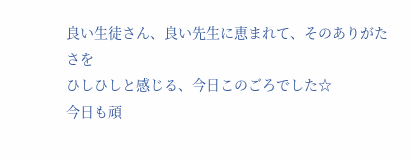良い生徒さん、良い先生に恵まれて、そのありがたさを
ひしひしと感じる、今日このごろでした☆
今日も頑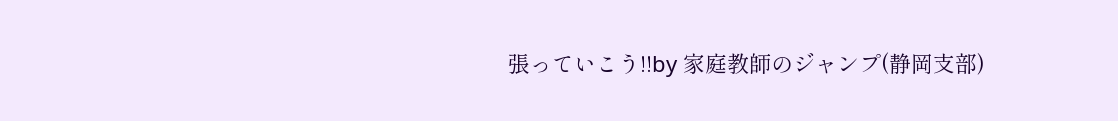張っていこう!!by 家庭教師のジャンプ(静岡支部)